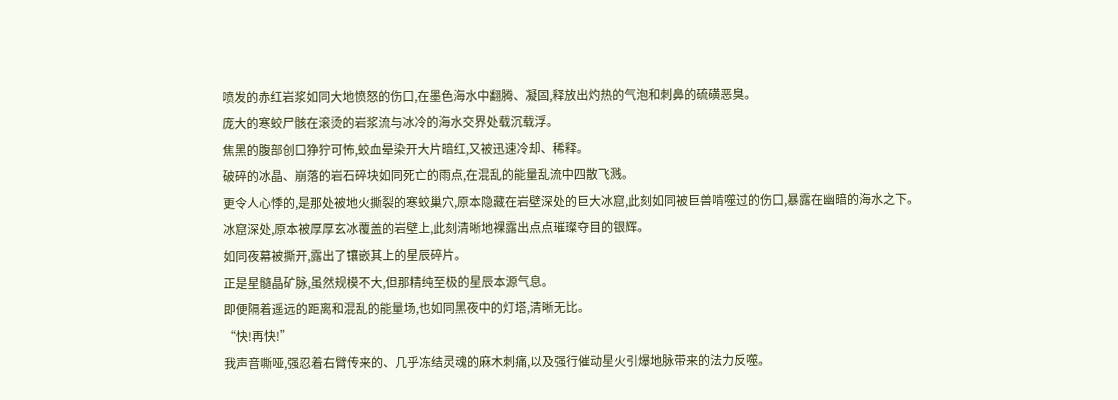喷发的赤红岩浆如同大地愤怒的伤口,在墨色海水中翻腾、凝固,释放出灼热的气泡和刺鼻的硫磺恶臭。
庞大的寒蛟尸骸在滚烫的岩浆流与冰冷的海水交界处载沉载浮。
焦黑的腹部创口狰狞可怖,蛟血晕染开大片暗红,又被迅速冷却、稀释。
破碎的冰晶、崩落的岩石碎块如同死亡的雨点,在混乱的能量乱流中四散飞溅。
更令人心悸的,是那处被地火撕裂的寒蛟巢穴,原本隐藏在岩壁深处的巨大冰窟,此刻如同被巨兽啃噬过的伤口,暴露在幽暗的海水之下。
冰窟深处,原本被厚厚玄冰覆盖的岩壁上,此刻清晰地裸露出点点璀璨夺目的银辉。
如同夜幕被撕开,露出了镶嵌其上的星辰碎片。
正是星髓晶矿脉,虽然规模不大,但那精纯至极的星辰本源气息。
即便隔着遥远的距离和混乱的能量场,也如同黑夜中的灯塔,清晰无比。
“快!再快!”
我声音嘶哑,强忍着右臂传来的、几乎冻结灵魂的麻木刺痛,以及强行催动星火引爆地脉带来的法力反噬。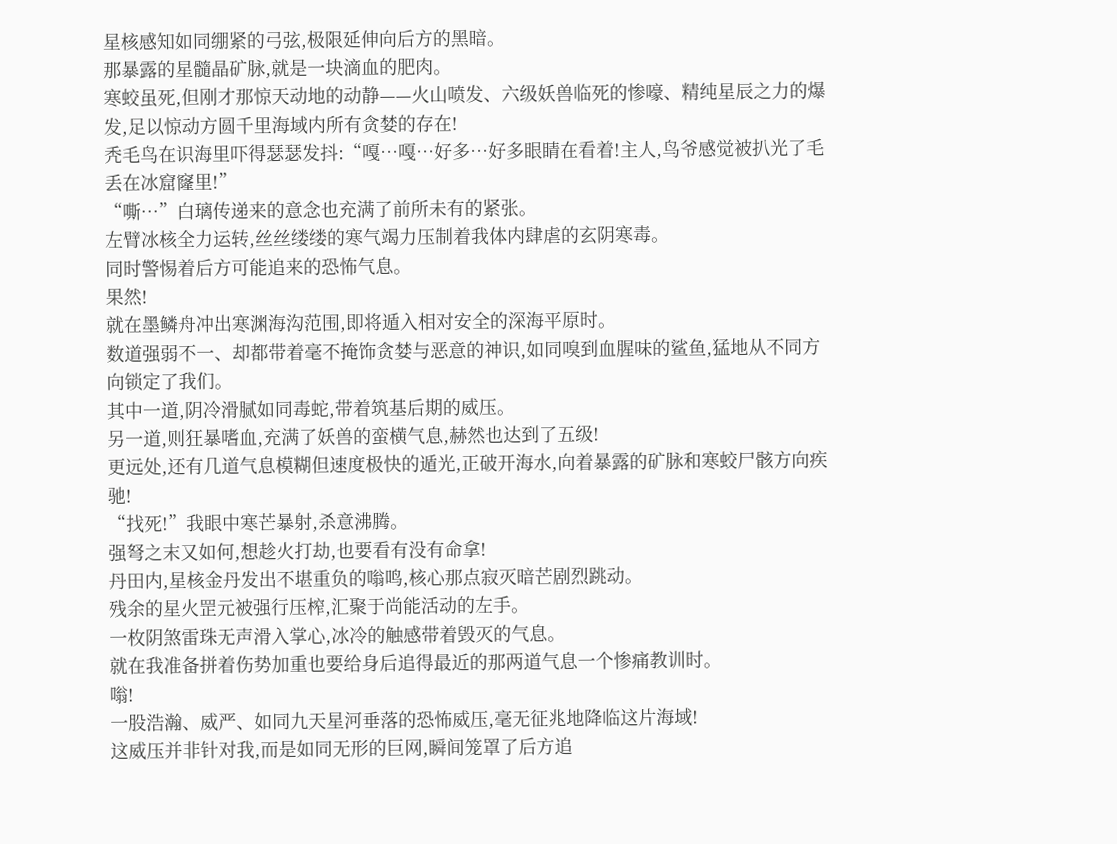星核感知如同绷紧的弓弦,极限延伸向后方的黑暗。
那暴露的星髓晶矿脉,就是一块滴血的肥肉。
寒蛟虽死,但刚才那惊天动地的动静——火山喷发、六级妖兽临死的惨嚎、精纯星辰之力的爆发,足以惊动方圆千里海域内所有贪婪的存在!
秃毛鸟在识海里吓得瑟瑟发抖:“嘎…嘎…好多…好多眼睛在看着!主人,鸟爷感觉被扒光了毛丢在冰窟窿里!”
“嘶…”白璃传递来的意念也充满了前所未有的紧张。
左臂冰核全力运转,丝丝缕缕的寒气竭力压制着我体内肆虐的玄阴寒毒。
同时警惕着后方可能追来的恐怖气息。
果然!
就在墨鳞舟冲出寒渊海沟范围,即将遁入相对安全的深海平原时。
数道强弱不一、却都带着毫不掩饰贪婪与恶意的神识,如同嗅到血腥味的鲨鱼,猛地从不同方向锁定了我们。
其中一道,阴冷滑腻如同毒蛇,带着筑基后期的威压。
另一道,则狂暴嗜血,充满了妖兽的蛮横气息,赫然也达到了五级!
更远处,还有几道气息模糊但速度极快的遁光,正破开海水,向着暴露的矿脉和寒蛟尸骸方向疾驰!
“找死!”我眼中寒芒暴射,杀意沸腾。
强弩之末又如何,想趁火打劫,也要看有没有命拿!
丹田内,星核金丹发出不堪重负的嗡鸣,核心那点寂灭暗芒剧烈跳动。
残余的星火罡元被强行压榨,汇聚于尚能活动的左手。
一枚阴煞雷珠无声滑入掌心,冰冷的触感带着毁灭的气息。
就在我准备拼着伤势加重也要给身后追得最近的那两道气息一个惨痛教训时。
嗡!
一股浩瀚、威严、如同九天星河垂落的恐怖威压,毫无征兆地降临这片海域!
这威压并非针对我,而是如同无形的巨网,瞬间笼罩了后方追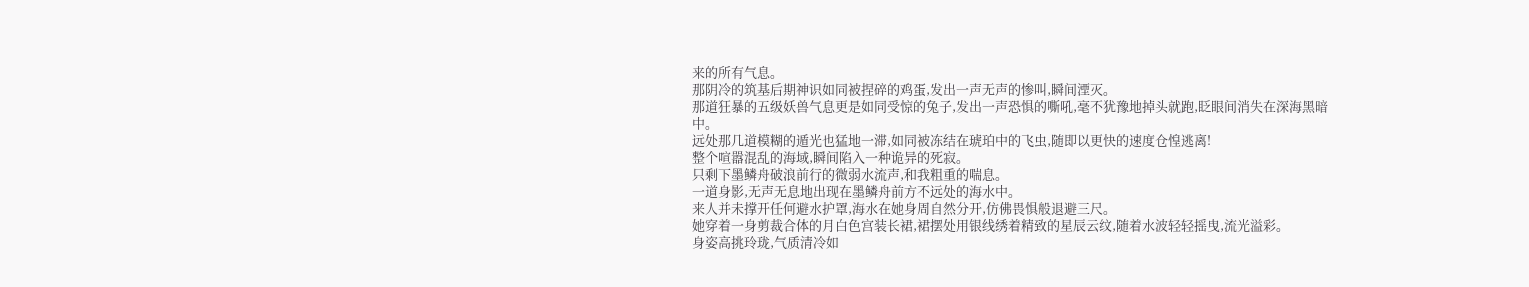来的所有气息。
那阴冷的筑基后期神识如同被捏碎的鸡蛋,发出一声无声的惨叫,瞬间湮灭。
那道狂暴的五级妖兽气息更是如同受惊的兔子,发出一声恐惧的嘶吼,毫不犹豫地掉头就跑,眨眼间消失在深海黑暗中。
远处那几道模糊的遁光也猛地一滞,如同被冻结在琥珀中的飞虫,随即以更快的速度仓惶逃离!
整个喧嚣混乱的海域,瞬间陷入一种诡异的死寂。
只剩下墨鳞舟破浪前行的微弱水流声,和我粗重的喘息。
一道身影,无声无息地出现在墨鳞舟前方不远处的海水中。
来人并未撑开任何避水护罩,海水在她身周自然分开,仿佛畏惧般退避三尺。
她穿着一身剪裁合体的月白色宫装长裙,裙摆处用银线绣着精致的星辰云纹,随着水波轻轻摇曳,流光溢彩。
身姿高挑玲珑,气质清冷如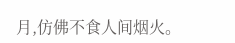月,仿佛不食人间烟火。